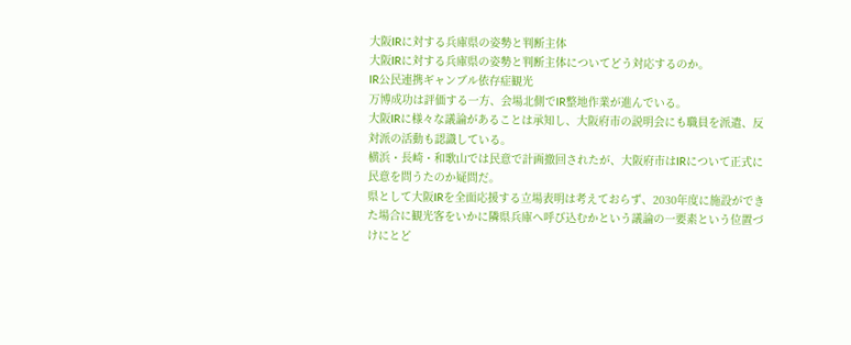大阪IRに対する兵庫県の姿勢と判断主体
大阪IRに対する兵庫県の姿勢と判断主体についてどう対応するのか。
IR公民連携ギャンブル依存症観光
万博成功は評価する一方、会場北側でIR整地作業が進んでいる。
大阪IRに様々な議論があることは承知し、大阪府市の説明会にも職員を派遣、反対派の活動も認識している。
横浜・長崎・和歌山では民意で計画撤回されたが、大阪府市はIRについて正式に民意を問うたのか疑問だ。
県として大阪IRを全面応援する立場表明は考えておらず、2030年度に施設ができた場合に観光客をいかに隣県兵庫へ呼び込むかという議論の一要素という位置づけにとど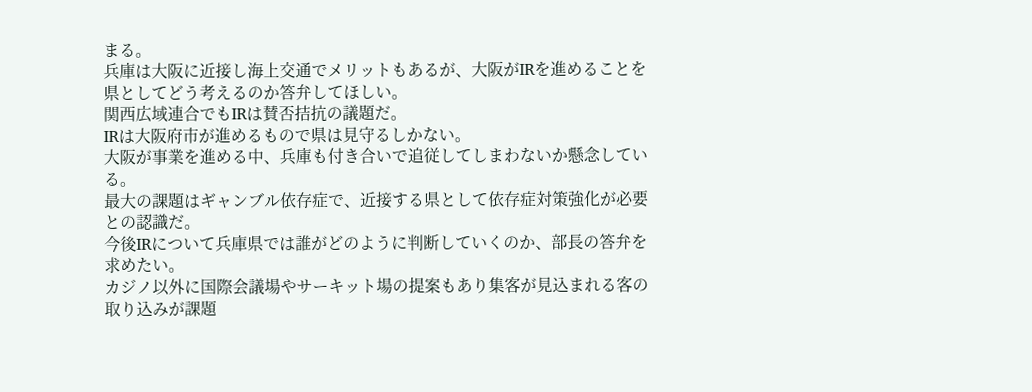まる。
兵庫は大阪に近接し海上交通でメリットもあるが、大阪がIRを進めることを県としてどう考えるのか答弁してほしい。
関西広域連合でもIRは賛否拮抗の議題だ。
IRは大阪府市が進めるもので県は見守るしかない。
大阪が事業を進める中、兵庫も付き合いで追従してしまわないか懸念している。
最大の課題はギャンブル依存症で、近接する県として依存症対策強化が必要との認識だ。
今後IRについて兵庫県では誰がどのように判断していくのか、部長の答弁を求めたい。
カジノ以外に国際会議場やサーキット場の提案もあり集客が見込まれる客の取り込みが課題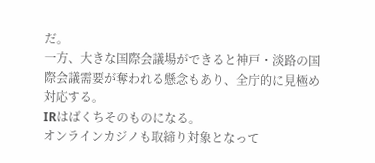だ。
一方、大きな国際会議場ができると神戸・淡路の国際会議需要が奪われる懸念もあり、全庁的に見極め対応する。
IRはばくちそのものになる。
オンラインカジノも取締り対象となって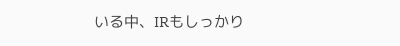いる中、IRもしっかり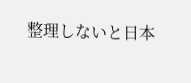整理しないと日本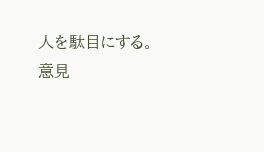人を駄目にする。
意見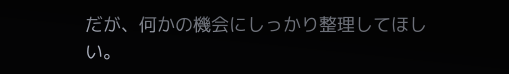だが、何かの機会にしっかり整理してほしい。